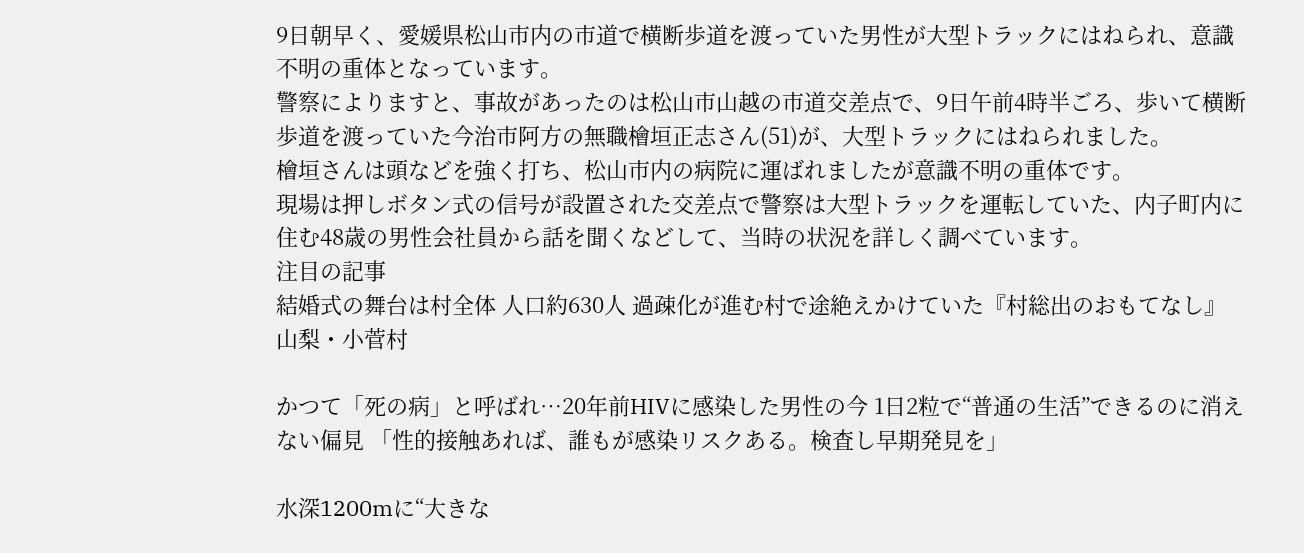9日朝早く、愛媛県松山市内の市道で横断歩道を渡っていた男性が大型トラックにはねられ、意識不明の重体となっています。
警察によりますと、事故があったのは松山市山越の市道交差点で、9日午前4時半ごろ、歩いて横断歩道を渡っていた今治市阿方の無職檜垣正志さん(51)が、大型トラックにはねられました。
檜垣さんは頭などを強く打ち、松山市内の病院に運ばれましたが意識不明の重体です。
現場は押しボタン式の信号が設置された交差点で警察は大型トラックを運転していた、内子町内に住む48歳の男性会社員から話を聞くなどして、当時の状況を詳しく調べています。
注目の記事
結婚式の舞台は村全体 人口約630人 過疎化が進む村で途絶えかけていた『村総出のおもてなし』 山梨・小菅村

かつて「死の病」と呼ばれ…20年前HIVに感染した男性の今 1日2粒で“普通の生活”できるのに消えない偏見 「性的接触あれば、誰もが感染リスクある。検査し早期発見を」

水深1200mに“大きな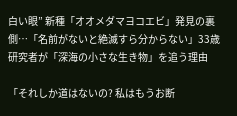白い眼” 新種「オオメダマヨコエビ」発見の裏側…「名前がないと絶滅すら分からない」33歳研究者が「深海の小さな生き物」を追う理由

「それしか道はないの? 私はもうお断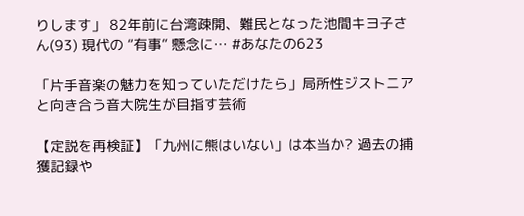りします」 82年前に台湾疎開、難民となった池間キヨ子さん(93) 現代の “有事” 懸念に… #あなたの623

「片手音楽の魅力を知っていただけたら」局所性ジストニアと向き合う音大院生が目指す芸術

【定説を再検証】「九州に熊はいない」は本当か? 過去の捕獲記録や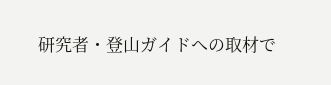研究者・登山ガイドへの取材で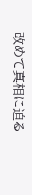改めて真相に迫る